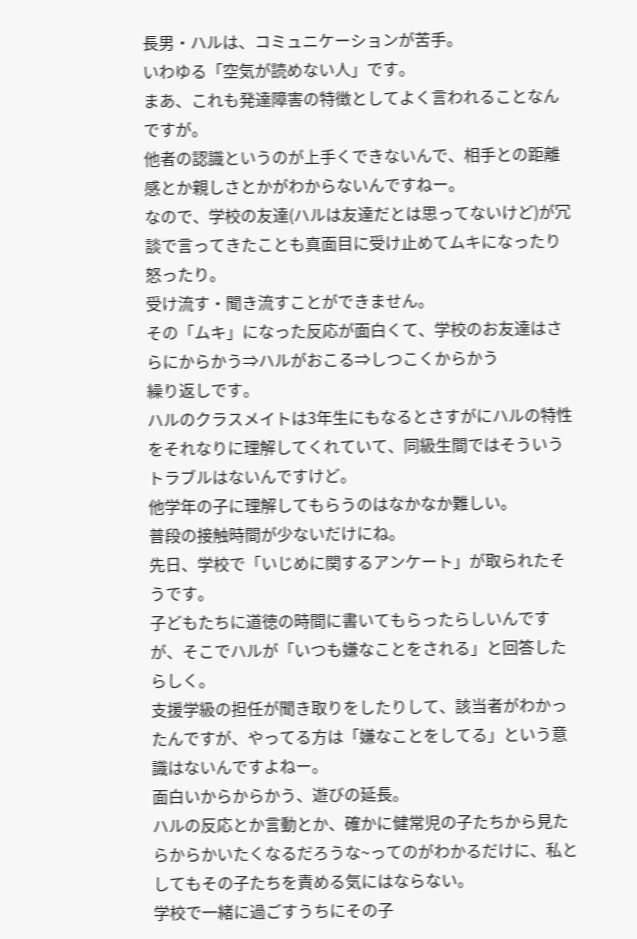長男・ハルは、コミュニケーションが苦手。
いわゆる「空気が読めない人」です。
まあ、これも発達障害の特徴としてよく言われることなんですが。
他者の認識というのが上手くできないんで、相手との距離感とか親しさとかがわからないんですねー。
なので、学校の友達(ハルは友達だとは思ってないけど)が冗談で言ってきたことも真面目に受け止めてムキになったり怒ったり。
受け流す・聞き流すことができません。
その「ムキ」になった反応が面白くて、学校のお友達はさらにからかう⇒ハルがおこる⇒しつこくからかう
繰り返しです。
ハルのクラスメイトは3年生にもなるとさすがにハルの特性をそれなりに理解してくれていて、同級生間ではそういうトラブルはないんですけど。
他学年の子に理解してもらうのはなかなか難しい。
普段の接触時間が少ないだけにね。
先日、学校で「いじめに関するアンケート」が取られたそうです。
子どもたちに道徳の時間に書いてもらったらしいんですが、そこでハルが「いつも嫌なことをされる」と回答したらしく。
支援学級の担任が聞き取りをしたりして、該当者がわかったんですが、やってる方は「嫌なことをしてる」という意識はないんですよねー。
面白いからからかう、遊びの延長。
ハルの反応とか言動とか、確かに健常児の子たちから見たらからかいたくなるだろうな~ってのがわかるだけに、私としてもその子たちを責める気にはならない。
学校で一緒に過ごすうちにその子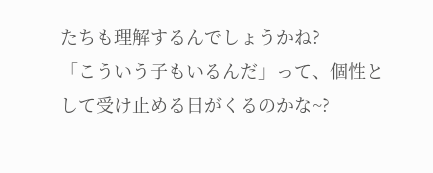たちも理解するんでしょうかね?
「こういう子もいるんだ」って、個性として受け止める日がくるのかな~?